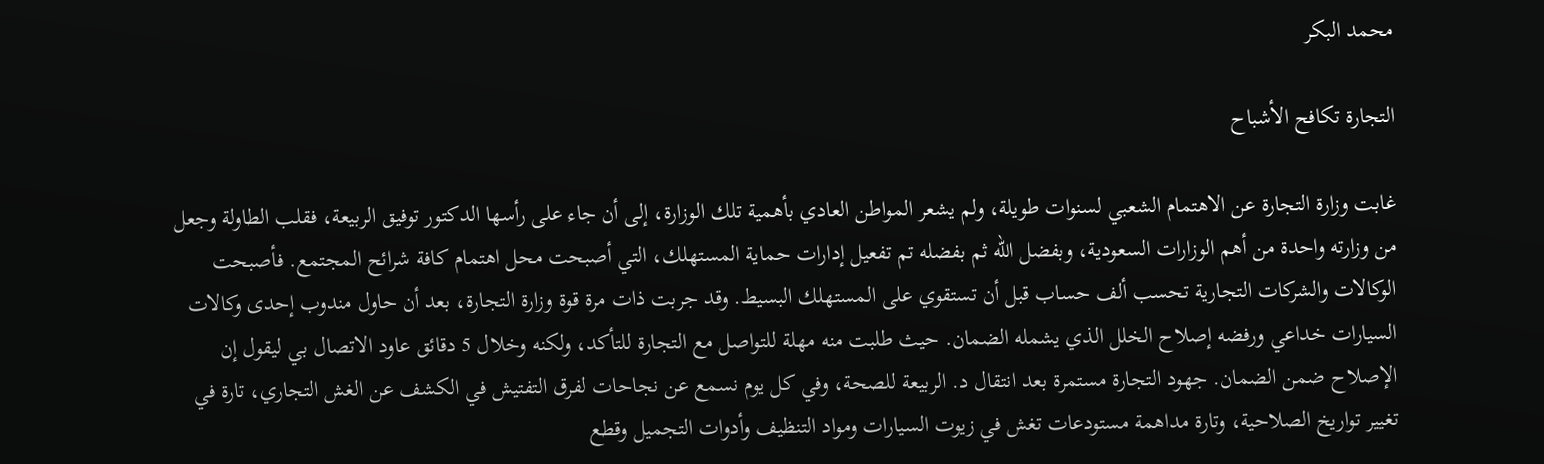محمد البكر

التجارة تكافح الأشباح

غابت وزارة التجارة عن الاهتمام الشعبي لسنوات طويلة، ولم يشعر المواطن العادي بأهمية تلك الوزارة، إلى أن جاء على رأسها الدكتور توفيق الربيعة، فقلب الطاولة وجعل من وزارته واحدة من أهم الوزارات السعودية، وبفضل الله ثم بفضله تم تفعيل إدارات حماية المستهلك، التي أصبحت محل اهتمام كافة شرائح المجتمع. فأصبحت الوكالات والشركات التجارية تحسب ألف حساب قبل أن تستقوي على المستهلك البسيط. وقد جربت ذات مرة قوة وزارة التجارة، بعد أن حاول مندوب إحدى وكالات السيارات خداعي ورفضه إصلاح الخلل الذي يشمله الضمان. حيث طلبت منه مهلة للتواصل مع التجارة للتأكد، ولكنه وخلال 5 دقائق عاود الاتصال بي ليقول إن الإصلاح ضمن الضمان. جهود التجارة مستمرة بعد انتقال د. الربيعة للصحة، وفي كل يوم نسمع عن نجاحات لفرق التفتيش في الكشف عن الغش التجاري، تارة في تغيير تواريخ الصلاحية، وتارة مداهمة مستودعات تغش في زيوت السيارات ومواد التنظيف وأدوات التجميل وقطع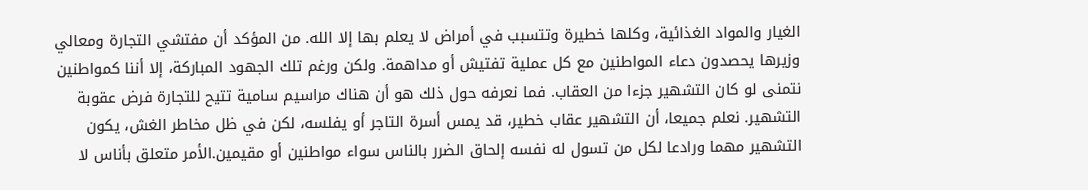الغيار والمواد الغذائية، وكلها خطيرة وتتسبب في أمراض لا يعلم بها إلا الله. من المؤكد أن مفتشي التجارة ومعالي وزيرها يحصدون دعاء المواطنين مع كل عملية تفتيش أو مداهمة. ولكن ورغم تلك الجهود المباركة، إلا أننا كمواطنين نتمنى لو كان التشهير جزءا من العقاب. فما نعرفه حول ذلك هو أن هناك مراسيم سامية تتيح للتجارة فرض عقوبة التشهير. نعلم جميعا، أن التشهير عقاب خطير، قد يمس أسرة التاجر أو يفلسه، لكن في ظل مخاطر الغش، يكون التشهير مهما ورادعا لكل من تسول له نفسه إلحاق الضرر بالناس سواء مواطنين أو مقيمين.الأمر متعلق بأناس لا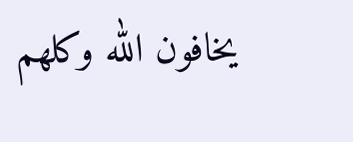يخافون الله وكلهم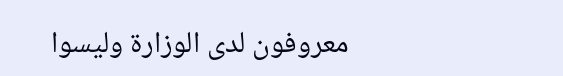معروفون لدى الوزارة وليسوا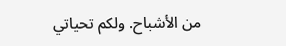من الأشباح. ولكم تحياتي